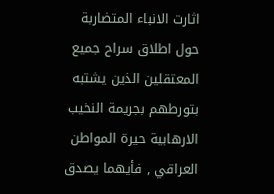اثارت الانباء المتضاربة حول اطلاق سراح جميع المعتقلين الذين يشتبه بتورطهم بجريمة النخيب الارهابية حيرة المواطن العراقي , فأيهما يصدق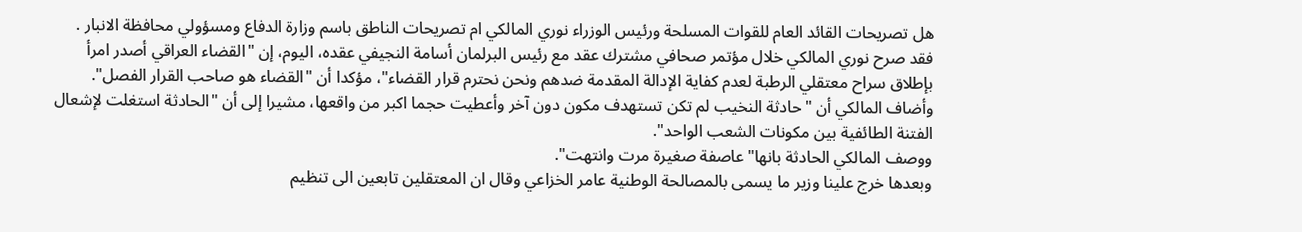هل تصريحات القائد العام للقوات المسلحة ورئيس الوزراء نوري المالكي ام تصريحات الناطق باسم وزارة الدفاع ومسؤولي محافظة الانبار .
فقد صرح نوري المالكي خلال مؤتمر صحافي مشترك عقد مع رئيس البرلمان أسامة النجيفي عقده، اليوم، إن "القضاء العراقي أصدر امرأ بإطلاق سراح معتقلي الرطبة لعدم كفاية الإدالة المقدمة ضدهم ونحن نحترم قرار القضاء"، مؤكدا أن "القضاء هو صاحب القرار الفصل".
وأضاف المالكي أن "حادثة النخيب لم تكن تستهدف مكون دون آخر وأعطيت حجما اكبر من واقعها، مشيرا إلى أن "الحادثة استغلت لإشعال الفتنة الطائفية بين مكونات الشعب الواحد".
ووصف المالكي الحادثة بانها"عاصفة صغيرة مرت وانتهت".
وبعدها خرج علينا وزير ما يسمى بالمصالحة الوطنية عامر الخزاعي وقال ان المعتقلين تابعين الى تنظيم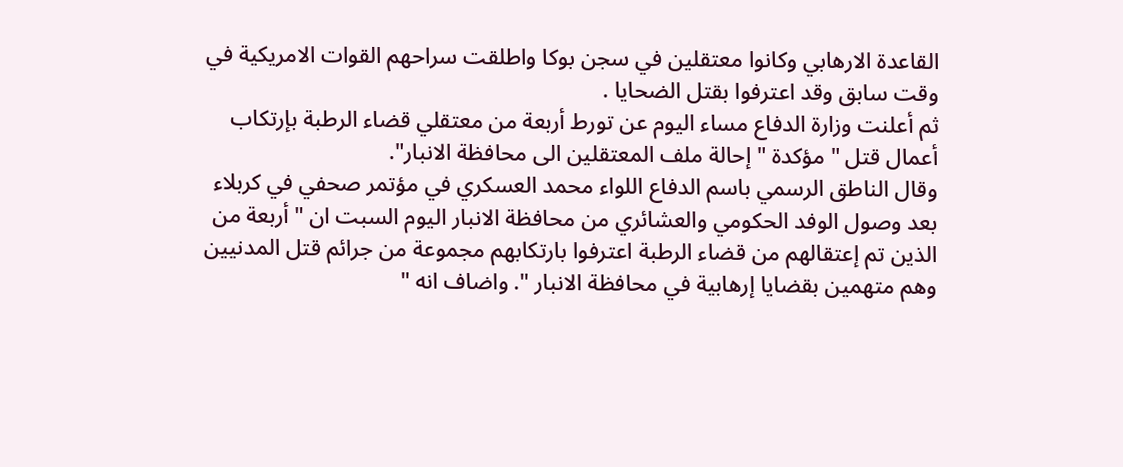القاعدة الارهابي وكانوا معتقلين في سجن بوكا واطلقت سراحهم القوات الامريكية في وقت سابق وقد اعترفوا بقتل الضحايا .
ثم أعلنت وزارة الدفاع مساء اليوم عن تورط أربعة من معتقلي قضاء الرطبة بإرتكاب أعمال قتل " مؤكدة " إحالة ملف المعتقلين الى محافظة الانبار".
وقال الناطق الرسمي باسم الدفاع اللواء محمد العسكري في مؤتمر صحفي في كربلاء بعد وصول الوفد الحكومي والعشائري من محافظة الانبار اليوم السبت ان " أربعة من الذين تم إعتقالهم من قضاء الرطبة اعترفوا بارتكابهم مجموعة من جرائم قتل المدنيين وهم متهمين بقضايا إرهابية في محافظة الانبار ". واضاف انه "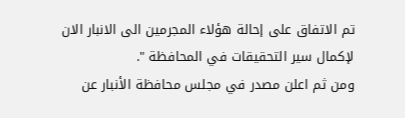تم الاتفاق على إحالة هؤلاء المجرمين الى الانبار الان لإكمال سير التحقيقات في المحافظة ".
ومن ثم اعلن مصدر في مجلس محافظة الأنبار عن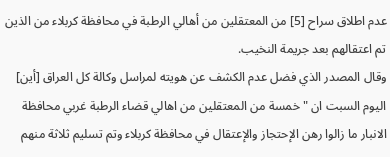عدم اطلاق سراح [5] من المعتقلين من أهالي الرطبة في محافظة كربلاء من الذين تم اعتقالهم بعد جريمة النخيب.
وقال المصدر الذي فضل عدم الكشف عن هويته لمراسل وكالة كل العراق [أين] اليوم السبت ان " خمسة من المعتقلين من اهالي قضاء الرطبة غربي محافظة الانبار ما زالوا رهن الإحتجاز والإعتقال في محافظة كربلاء وتم تسليم ثلاثة منهم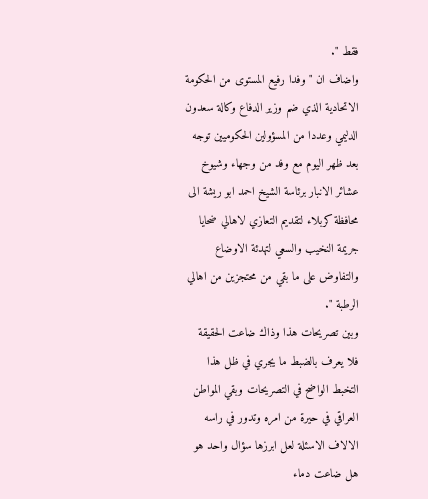فقط ".
واضاف ان " وفدا رفيع المستوى من الحكومة الاتحادية الذي ضم وزير الدفاع وكالة سعدون الدليمي وعددا من المسؤولين الحكوميين توجه بعد ظهر اليوم مع وفد من وجهاء وشيوخ عشائر الانبار برئاسة الشيخ احمد ابو ريشة الى محافظة كربلاء لتقديم التعازي لاهالي ضحايا جريمة النخيب والسعي لتهدئة الاوضاع والتفاوض على ما بقي من محتجزين من اهالي الرطبة ".
وبين تصريحات هذا وذاك ضاعت الحقيقة فلا يعرف بالضبط ما يجري في ظل هذا التخبط الواضح في التصريحات وبقي المواطن العراقي في حيرة من امره وتدور في راسه الالاف الاسئلة لعل ابرزها سؤال واحد هو هل ضاعت دماء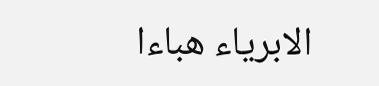الابرياء هباءا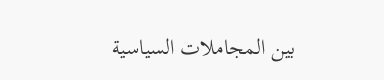بين المجاملات السياسية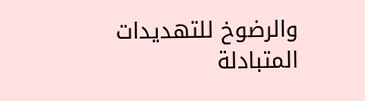والرضوخ للتهديدات المتبادلة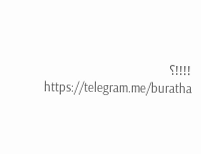!!!!؟
https://telegram.me/buratha